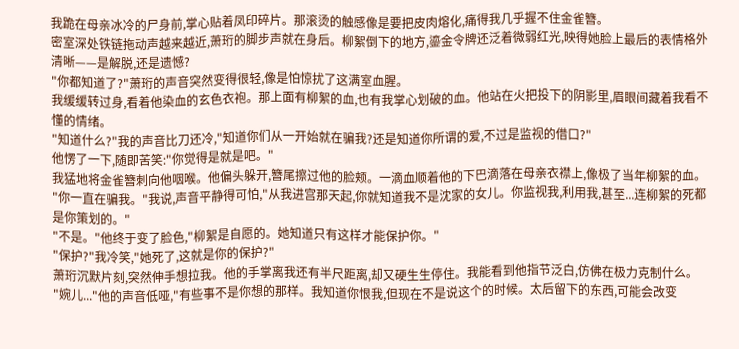我跪在母亲冰冷的尸身前,掌心贴着凤印碎片。那滚烫的触感像是要把皮肉熔化,痛得我几乎握不住金雀簪。
密室深处铁链拖动声越来越近,萧珩的脚步声就在身后。柳絮倒下的地方,鎏金令牌还泛着微弱红光,映得她脸上最后的表情格外清晰——是解脱,还是遗憾?
"你都知道了?"萧珩的声音突然变得很轻,像是怕惊扰了这满室血腥。
我缓缓转过身,看着他染血的玄色衣袍。那上面有柳絮的血,也有我掌心划破的血。他站在火把投下的阴影里,眉眼间藏着我看不懂的情绪。
"知道什么?"我的声音比刀还冷,"知道你们从一开始就在骗我?还是知道你所谓的爱,不过是监视的借口?"
他愣了一下,随即苦笑:"你觉得是就是吧。"
我猛地将金雀簪刺向他咽喉。他偏头躲开,簪尾擦过他的脸颊。一滴血顺着他的下巴滴落在母亲衣襟上,像极了当年柳絮的血。
"你一直在骗我。"我说,声音平静得可怕,"从我进宫那天起,你就知道我不是沈家的女儿。你监视我,利用我,甚至...连柳絮的死都是你策划的。"
"不是。"他终于变了脸色,"柳絮是自愿的。她知道只有这样才能保护你。"
"保护?"我冷笑,"她死了,这就是你的保护?"
萧珩沉默片刻,突然伸手想拉我。他的手掌离我还有半尺距离,却又硬生生停住。我能看到他指节泛白,仿佛在极力克制什么。
"婉儿..."他的声音低哑,"有些事不是你想的那样。我知道你恨我,但现在不是说这个的时候。太后留下的东西,可能会改变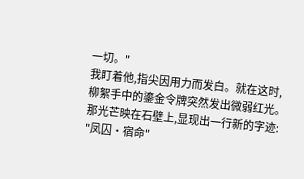一切。"
我盯着他,指尖因用力而发白。就在这时,柳絮手中的鎏金令牌突然发出微弱红光。那光芒映在石壁上,显现出一行新的字迹:
"凤囚·宿命"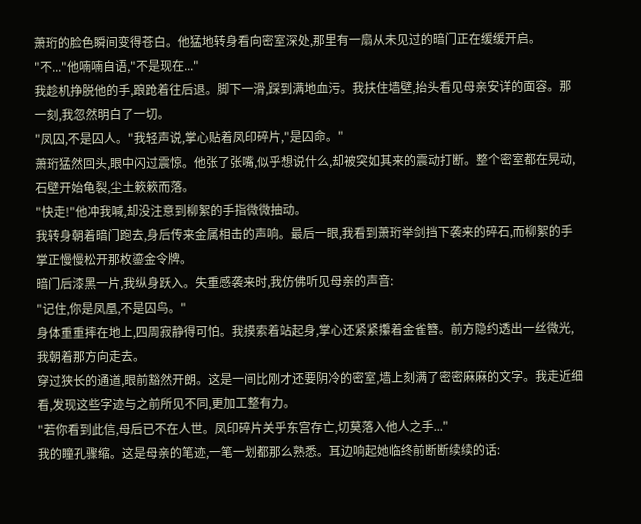萧珩的脸色瞬间变得苍白。他猛地转身看向密室深处,那里有一扇从未见过的暗门正在缓缓开启。
"不..."他喃喃自语,"不是现在..."
我趁机挣脱他的手,踉跄着往后退。脚下一滑,踩到满地血污。我扶住墙壁,抬头看见母亲安详的面容。那一刻,我忽然明白了一切。
"凤囚,不是囚人。"我轻声说,掌心贴着凤印碎片,"是囚命。"
萧珩猛然回头,眼中闪过震惊。他张了张嘴,似乎想说什么,却被突如其来的震动打断。整个密室都在晃动,石壁开始龟裂,尘土簌簌而落。
"快走!"他冲我喊,却没注意到柳絮的手指微微抽动。
我转身朝着暗门跑去,身后传来金属相击的声响。最后一眼,我看到萧珩举剑挡下袭来的碎石,而柳絮的手掌正慢慢松开那枚鎏金令牌。
暗门后漆黑一片,我纵身跃入。失重感袭来时,我仿佛听见母亲的声音:
"记住,你是凤凰,不是囚鸟。"
身体重重摔在地上,四周寂静得可怕。我摸索着站起身,掌心还紧紧攥着金雀簪。前方隐约透出一丝微光,我朝着那方向走去。
穿过狭长的通道,眼前豁然开朗。这是一间比刚才还要阴冷的密室,墙上刻满了密密麻麻的文字。我走近细看,发现这些字迹与之前所见不同,更加工整有力。
"若你看到此信,母后已不在人世。凤印碎片关乎东宫存亡,切莫落入他人之手..."
我的瞳孔骤缩。这是母亲的笔迹,一笔一划都那么熟悉。耳边响起她临终前断断续续的话: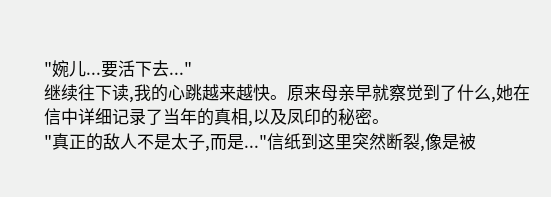"婉儿...要活下去..."
继续往下读,我的心跳越来越快。原来母亲早就察觉到了什么,她在信中详细记录了当年的真相,以及凤印的秘密。
"真正的敌人不是太子,而是..."信纸到这里突然断裂,像是被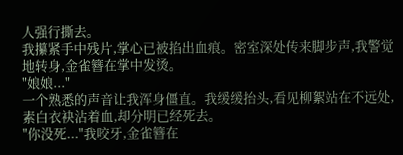人强行撕去。
我攥紧手中残片,掌心已被掐出血痕。密室深处传来脚步声,我警觉地转身,金雀簪在掌中发烫。
"娘娘..."
一个熟悉的声音让我浑身僵直。我缓缓抬头,看见柳絮站在不远处,素白衣袂沾着血,却分明已经死去。
"你没死..."我咬牙,金雀簪在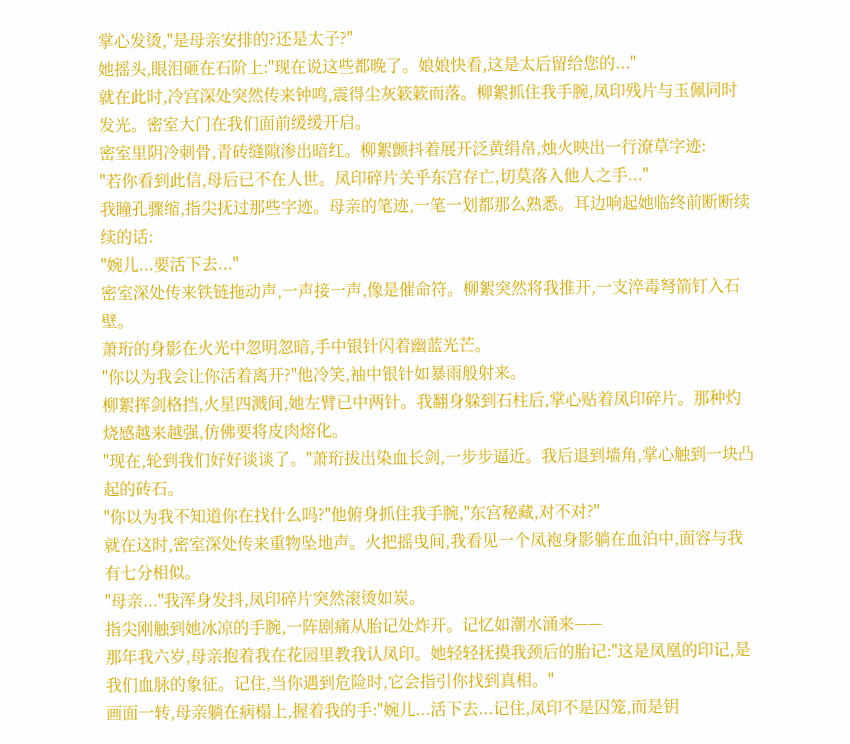掌心发烫,"是母亲安排的?还是太子?"
她摇头,眼泪砸在石阶上:"现在说这些都晚了。娘娘快看,这是太后留给您的..."
就在此时,冷宫深处突然传来钟鸣,震得尘灰簌簌而落。柳絮抓住我手腕,凤印残片与玉佩同时发光。密室大门在我们面前缓缓开启。
密室里阴冷刺骨,青砖缝隙渗出暗红。柳絮颤抖着展开泛黄绢帛,烛火映出一行潦草字迹:
"若你看到此信,母后已不在人世。凤印碎片关乎东宫存亡,切莫落入他人之手..."
我瞳孔骤缩,指尖抚过那些字迹。母亲的笔迹,一笔一划都那么熟悉。耳边响起她临终前断断续续的话:
"婉儿...要活下去..."
密室深处传来铁链拖动声,一声接一声,像是催命符。柳絮突然将我推开,一支淬毒弩箭钉入石壁。
萧珩的身影在火光中忽明忽暗,手中银针闪着幽蓝光芒。
"你以为我会让你活着离开?"他冷笑,袖中银针如暴雨般射来。
柳絮挥剑格挡,火星四溅间,她左臂已中两针。我翻身躲到石柱后,掌心贴着凤印碎片。那种灼烧感越来越强,仿佛要将皮肉熔化。
"现在,轮到我们好好谈谈了。"萧珩拔出染血长剑,一步步逼近。我后退到墙角,掌心触到一块凸起的砖石。
"你以为我不知道你在找什么吗?"他俯身抓住我手腕,"东宫秘藏,对不对?"
就在这时,密室深处传来重物坠地声。火把摇曳间,我看见一个凤袍身影躺在血泊中,面容与我有七分相似。
"母亲..."我浑身发抖,凤印碎片突然滚烫如炭。
指尖刚触到她冰凉的手腕,一阵剧痛从胎记处炸开。记忆如潮水涌来——
那年我六岁,母亲抱着我在花园里教我认凤印。她轻轻抚摸我颈后的胎记:"这是凤凰的印记,是我们血脉的象征。记住,当你遇到危险时,它会指引你找到真相。"
画面一转,母亲躺在病榻上,握着我的手:"婉儿...活下去...记住,凤印不是囚笼,而是钥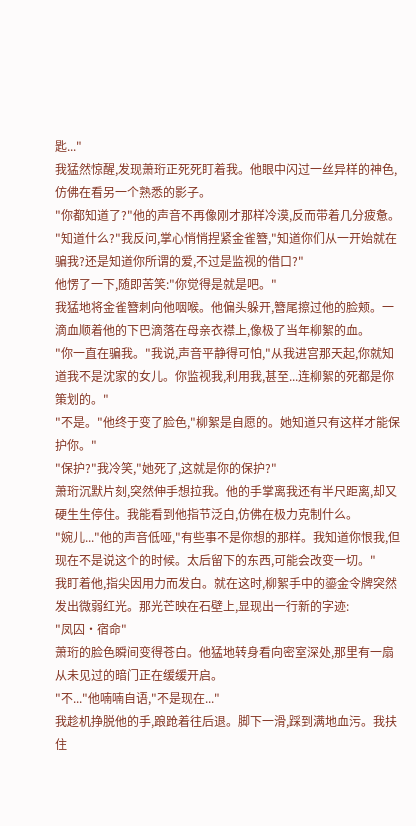匙..."
我猛然惊醒,发现萧珩正死死盯着我。他眼中闪过一丝异样的神色,仿佛在看另一个熟悉的影子。
"你都知道了?"他的声音不再像刚才那样冷漠,反而带着几分疲惫。
"知道什么?"我反问,掌心悄悄捏紧金雀簪,"知道你们从一开始就在骗我?还是知道你所谓的爱,不过是监视的借口?"
他愣了一下,随即苦笑:"你觉得是就是吧。"
我猛地将金雀簪刺向他咽喉。他偏头躲开,簪尾擦过他的脸颊。一滴血顺着他的下巴滴落在母亲衣襟上,像极了当年柳絮的血。
"你一直在骗我。"我说,声音平静得可怕,"从我进宫那天起,你就知道我不是沈家的女儿。你监视我,利用我,甚至...连柳絮的死都是你策划的。"
"不是。"他终于变了脸色,"柳絮是自愿的。她知道只有这样才能保护你。"
"保护?"我冷笑,"她死了,这就是你的保护?"
萧珩沉默片刻,突然伸手想拉我。他的手掌离我还有半尺距离,却又硬生生停住。我能看到他指节泛白,仿佛在极力克制什么。
"婉儿..."他的声音低哑,"有些事不是你想的那样。我知道你恨我,但现在不是说这个的时候。太后留下的东西,可能会改变一切。"
我盯着他,指尖因用力而发白。就在这时,柳絮手中的鎏金令牌突然发出微弱红光。那光芒映在石壁上,显现出一行新的字迹:
"凤囚·宿命"
萧珩的脸色瞬间变得苍白。他猛地转身看向密室深处,那里有一扇从未见过的暗门正在缓缓开启。
"不..."他喃喃自语,"不是现在..."
我趁机挣脱他的手,踉跄着往后退。脚下一滑,踩到满地血污。我扶住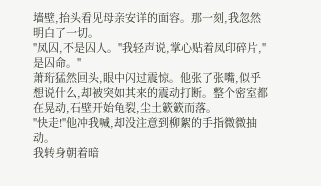墙壁,抬头看见母亲安详的面容。那一刻,我忽然明白了一切。
"凤囚,不是囚人。"我轻声说,掌心贴着凤印碎片,"是囚命。"
萧珩猛然回头,眼中闪过震惊。他张了张嘴,似乎想说什么,却被突如其来的震动打断。整个密室都在晃动,石壁开始龟裂,尘土簌簌而落。
"快走!"他冲我喊,却没注意到柳絮的手指微微抽动。
我转身朝着暗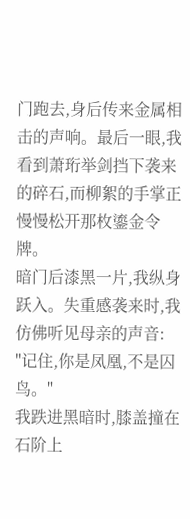门跑去,身后传来金属相击的声响。最后一眼,我看到萧珩举剑挡下袭来的碎石,而柳絮的手掌正慢慢松开那枚鎏金令牌。
暗门后漆黑一片,我纵身跃入。失重感袭来时,我仿佛听见母亲的声音:
"记住,你是凤凰,不是囚鸟。"
我跌进黑暗时,膝盖撞在石阶上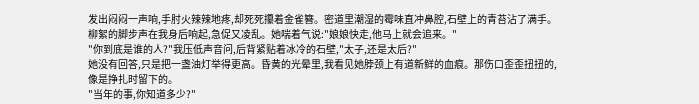发出闷闷一声响,手肘火辣辣地疼,却死死攥着金雀簪。密道里潮湿的霉味直冲鼻腔,石壁上的青苔沾了满手。
柳絮的脚步声在我身后响起,急促又凌乱。她喘着气说:"娘娘快走,他马上就会追来。"
"你到底是谁的人?"我压低声音问,后背紧贴着冰冷的石壁,"太子,还是太后?"
她没有回答,只是把一盏油灯举得更高。昏黄的光晕里,我看见她脖颈上有道新鲜的血痕。那伤口歪歪扭扭的,像是挣扎时留下的。
"当年的事,你知道多少?"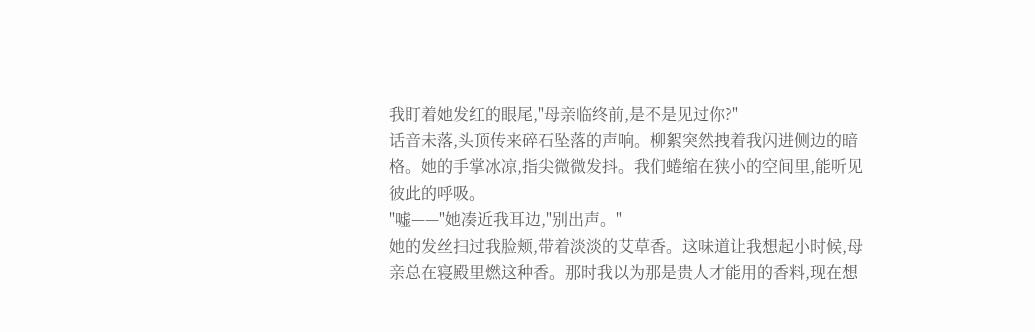我盯着她发红的眼尾,"母亲临终前,是不是见过你?"
话音未落,头顶传来碎石坠落的声响。柳絮突然拽着我闪进侧边的暗格。她的手掌冰凉,指尖微微发抖。我们蜷缩在狭小的空间里,能听见彼此的呼吸。
"嘘——"她凑近我耳边,"别出声。"
她的发丝扫过我脸颊,带着淡淡的艾草香。这味道让我想起小时候,母亲总在寝殿里燃这种香。那时我以为那是贵人才能用的香料,现在想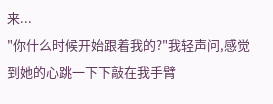来...
"你什么时候开始跟着我的?"我轻声问,感觉到她的心跳一下下敲在我手臂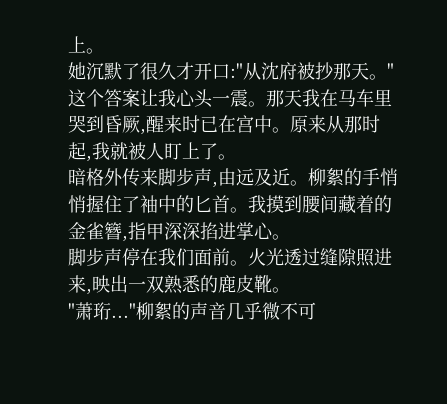上。
她沉默了很久才开口:"从沈府被抄那天。"
这个答案让我心头一震。那天我在马车里哭到昏厥,醒来时已在宫中。原来从那时起,我就被人盯上了。
暗格外传来脚步声,由远及近。柳絮的手悄悄握住了袖中的匕首。我摸到腰间藏着的金雀簪,指甲深深掐进掌心。
脚步声停在我们面前。火光透过缝隙照进来,映出一双熟悉的鹿皮靴。
"萧珩..."柳絮的声音几乎微不可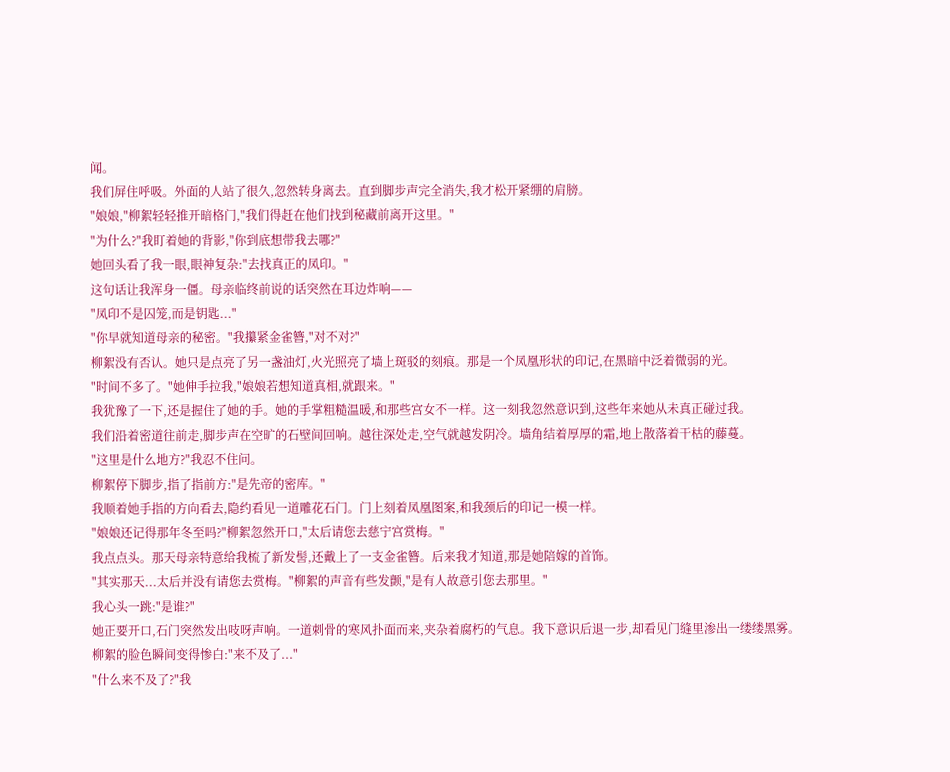闻。
我们屏住呼吸。外面的人站了很久,忽然转身离去。直到脚步声完全消失,我才松开紧绷的肩膀。
"娘娘,"柳絮轻轻推开暗格门,"我们得赶在他们找到秘藏前离开这里。"
"为什么?"我盯着她的背影,"你到底想带我去哪?"
她回头看了我一眼,眼神复杂:"去找真正的凤印。"
这句话让我浑身一僵。母亲临终前说的话突然在耳边炸响——
"凤印不是囚笼,而是钥匙..."
"你早就知道母亲的秘密。"我攥紧金雀簪,"对不对?"
柳絮没有否认。她只是点亮了另一盏油灯,火光照亮了墙上斑驳的刻痕。那是一个凤凰形状的印记,在黑暗中泛着微弱的光。
"时间不多了。"她伸手拉我,"娘娘若想知道真相,就跟来。"
我犹豫了一下,还是握住了她的手。她的手掌粗糙温暖,和那些宫女不一样。这一刻我忽然意识到,这些年来她从未真正碰过我。
我们沿着密道往前走,脚步声在空旷的石壁间回响。越往深处走,空气就越发阴冷。墙角结着厚厚的霜,地上散落着干枯的藤蔓。
"这里是什么地方?"我忍不住问。
柳絮停下脚步,指了指前方:"是先帝的密库。"
我顺着她手指的方向看去,隐约看见一道雕花石门。门上刻着凤凰图案,和我颈后的印记一模一样。
"娘娘还记得那年冬至吗?"柳絮忽然开口,"太后请您去慈宁宫赏梅。"
我点点头。那天母亲特意给我梳了新发髻,还戴上了一支金雀簪。后来我才知道,那是她陪嫁的首饰。
"其实那天...太后并没有请您去赏梅。"柳絮的声音有些发颤,"是有人故意引您去那里。"
我心头一跳:"是谁?"
她正要开口,石门突然发出吱呀声响。一道刺骨的寒风扑面而来,夹杂着腐朽的气息。我下意识后退一步,却看见门缝里渗出一缕缕黑雾。
柳絮的脸色瞬间变得惨白:"来不及了..."
"什么来不及了?"我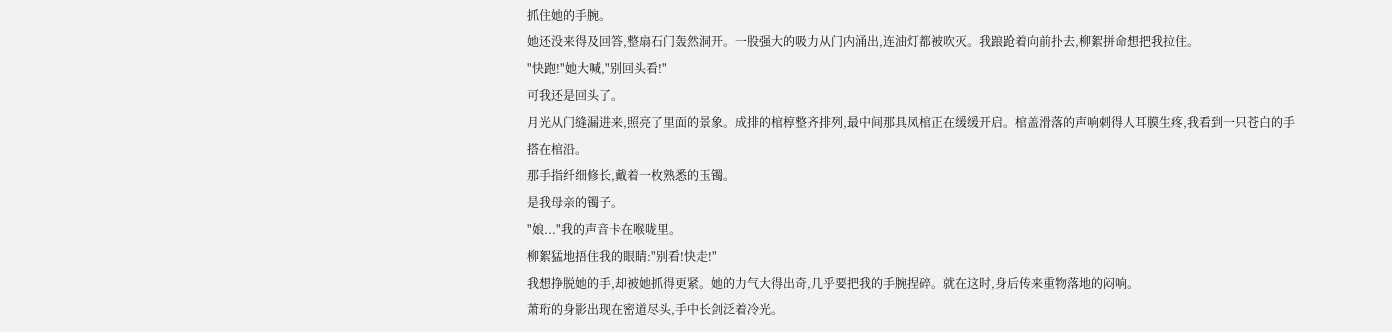抓住她的手腕。
她还没来得及回答,整扇石门轰然洞开。一股强大的吸力从门内涌出,连油灯都被吹灭。我踉跄着向前扑去,柳絮拼命想把我拉住。
"快跑!"她大喊,"别回头看!"
可我还是回头了。
月光从门缝漏进来,照亮了里面的景象。成排的棺椁整齐排列,最中间那具凤棺正在缓缓开启。棺盖滑落的声响刺得人耳膜生疼,我看到一只苍白的手搭在棺沿。
那手指纤细修长,戴着一枚熟悉的玉镯。
是我母亲的镯子。
"娘..."我的声音卡在喉咙里。
柳絮猛地捂住我的眼睛:"别看!快走!"
我想挣脱她的手,却被她抓得更紧。她的力气大得出奇,几乎要把我的手腕捏碎。就在这时,身后传来重物落地的闷响。
萧珩的身影出现在密道尽头,手中长剑泛着冷光。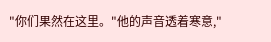"你们果然在这里。"他的声音透着寒意,"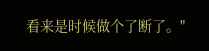看来是时候做个了断了。"